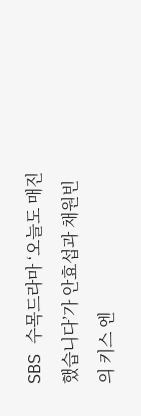SBS 수목드라마 ‘오늘도 매진했습니다’가 안효섭과 채원빈의 키스 엔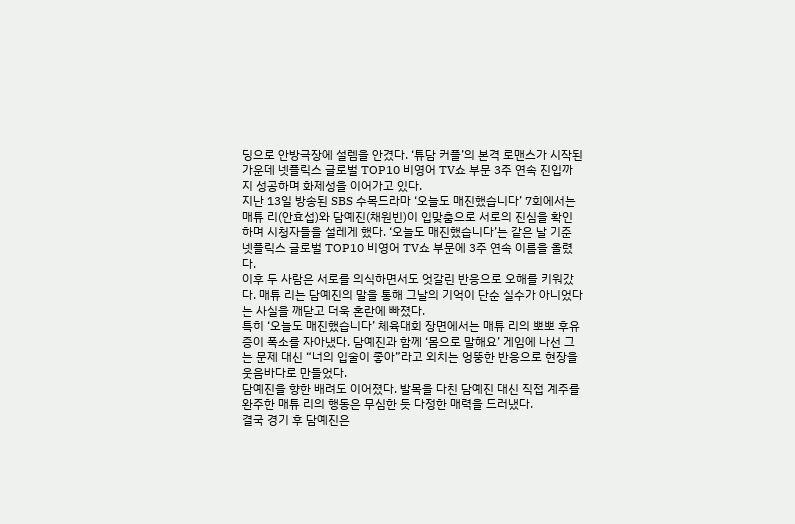딩으로 안방극장에 설렘을 안겼다. ‘튜담 커플’의 본격 로맨스가 시작된 가운데 넷플릭스 글로벌 TOP10 비영어 TV쇼 부문 3주 연속 진입까지 성공하며 화제성을 이어가고 있다.
지난 13일 방송된 SBS 수목드라마 ‘오늘도 매진했습니다’ 7회에서는 매튜 리(안효섭)와 담예진(채원빈)이 입맞춤으로 서로의 진심을 확인하며 시청자들을 설레게 했다. ‘오늘도 매진했습니다’는 같은 날 기준 넷플릭스 글로벌 TOP10 비영어 TV쇼 부문에 3주 연속 이름을 올렸다.
이후 두 사람은 서로를 의식하면서도 엇갈린 반응으로 오해를 키워갔다. 매튜 리는 담예진의 말을 통해 그날의 기억이 단순 실수가 아니었다는 사실을 깨닫고 더욱 혼란에 빠졌다.
특히 ‘오늘도 매진했습니다’ 체육대회 장면에서는 매튜 리의 뽀뽀 후유증이 폭소를 자아냈다. 담예진과 함께 ‘몸으로 말해요’ 게임에 나선 그는 문제 대신 “너의 입술이 좋아”라고 외치는 엉뚱한 반응으로 현장을 웃음바다로 만들었다.
담예진을 향한 배려도 이어졌다. 발목을 다친 담예진 대신 직접 계주를 완주한 매튜 리의 행동은 무심한 듯 다정한 매력을 드러냈다.
결국 경기 후 담예진은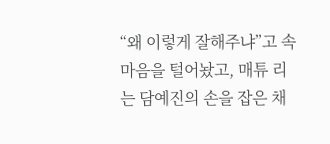“왜 이렇게 잘해주냐”고 속마음을 털어놨고, 매튜 리는 담예진의 손을 잡은 채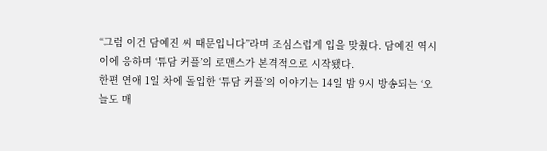“그럼 이건 담예진 씨 때문입니다”라며 조심스럽게 입을 맞췄다. 담예진 역시 이에 응하며 ‘튜담 커플’의 로맨스가 본격적으로 시작됐다.
한편 연애 1일 차에 돌입한 ‘튜담 커플’의 이야기는 14일 밤 9시 방송되는 ‘오늘도 매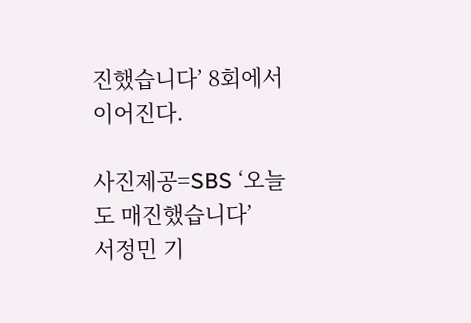진했습니다’ 8회에서 이어진다.

사진제공=SBS ‘오늘도 매진했습니다’
서정민 기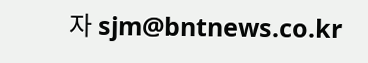자 sjm@bntnews.co.kr